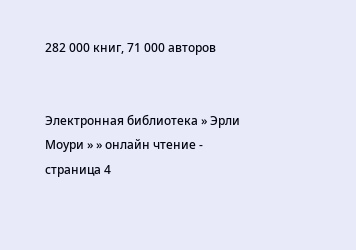282 000 книг, 71 000 авторов


Электронная библиотека » Эрли Моури » » онлайн чтение - страница 4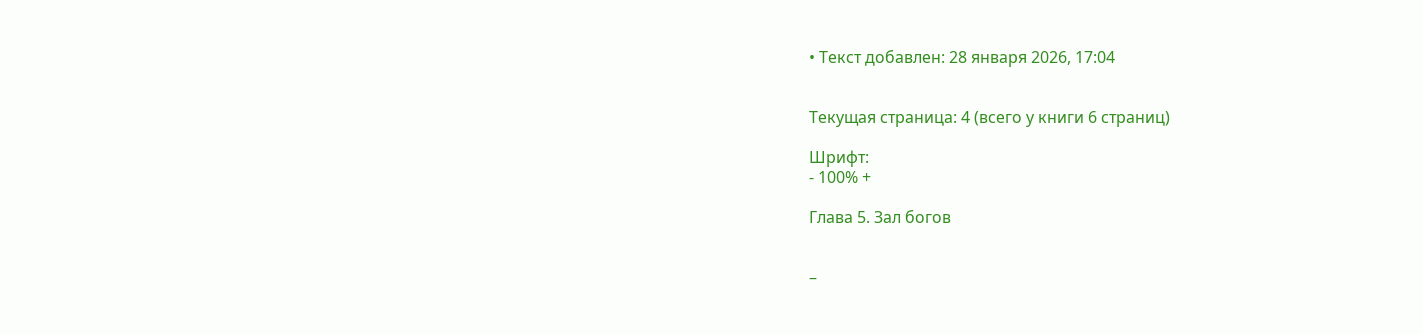• Текст добавлен: 28 января 2026, 17:04


Текущая страница: 4 (всего у книги 6 страниц)

Шрифт:
- 100% +

Глава 5. Зал богов


–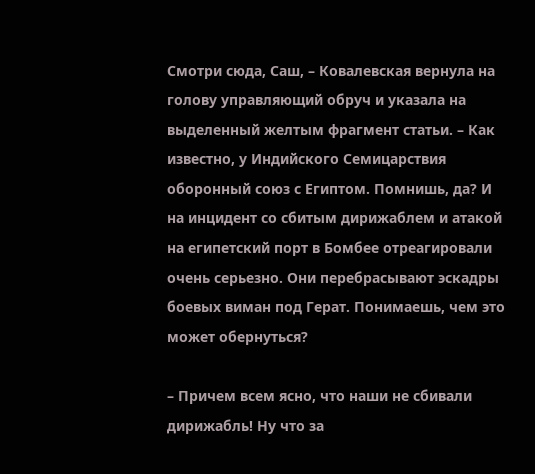Смотри сюда, Саш, – Ковалевская вернула на голову управляющий обруч и указала на выделенный желтым фрагмент статьи. – Как известно, у Индийского Семицарствия оборонный союз с Египтом. Помнишь, да? И на инцидент со сбитым дирижаблем и атакой на египетский порт в Бомбее отреагировали очень серьезно. Они перебрасывают эскадры боевых виман под Герат. Понимаешь, чем это может обернуться?

– Причем всем ясно, что наши не сбивали дирижабль! Ну что за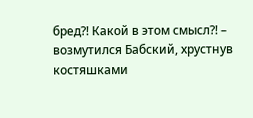бред?! Какой в этом смысл?! – возмутился Бабский, хрустнув костяшками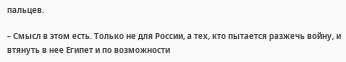пальцев.

– Смысл в этом есть. Только не для России, а тех, кто пытается разжечь войну, и втянуть в нее Египет и по возможности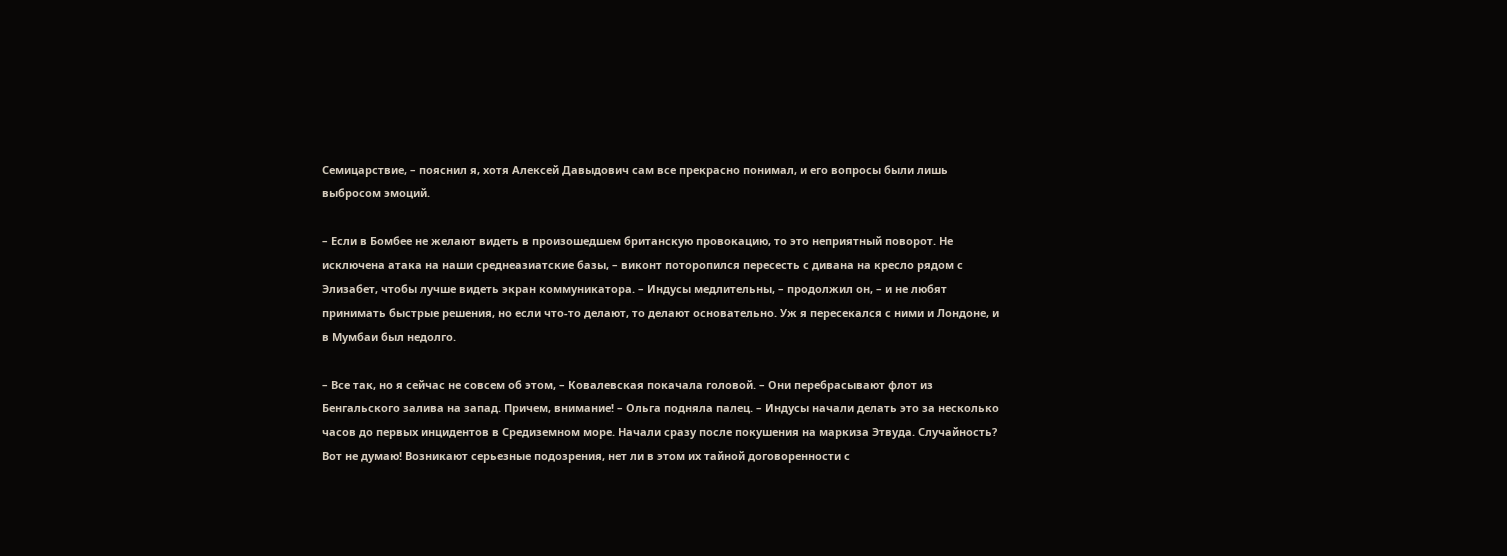Семицарствие, – пояснил я, хотя Алексей Давыдович сам все прекрасно понимал, и его вопросы были лишь выбросом эмоций.

– Если в Бомбее не желают видеть в произошедшем британскую провокацию, то это неприятный поворот. Не исключена атака на наши среднеазиатские базы, – виконт поторопился пересесть с дивана на кресло рядом с Элизабет, чтобы лучше видеть экран коммуникатора. – Индусы медлительны, – продолжил он, – и не любят принимать быстрые решения, но если что-то делают, то делают основательно. Уж я пересекался с ними и Лондоне, и в Мумбаи был недолго.

– Все так, но я сейчас не совсем об этом, – Ковалевская покачала головой. – Они перебрасывают флот из Бенгальского залива на запад. Причем, внимание! – Ольга подняла палец. – Индусы начали делать это за несколько часов до первых инцидентов в Средиземном море. Начали сразу после покушения на маркиза Этвуда. Случайность? Вот не думаю! Возникают серьезные подозрения, нет ли в этом их тайной договоренности с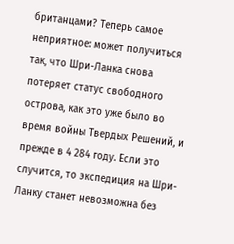британцами? Теперь самое неприятное: может получиться так, что Шри-Ланка снова потеряет статус свободного острова, как это уже было во время войны Твердых Решений, и прежде в 4 284 году. Если это случится, то экспедиция на Шри-Ланку станет невозможна без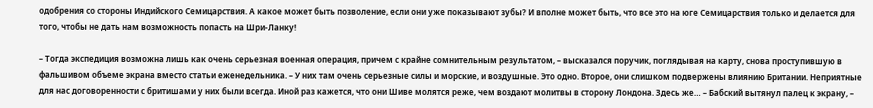одобрения со стороны Индийского Семицарствия. А какое может быть позволение, если они уже показывают зубы? И вполне может быть, что все это на юге Семицарствия только и делается для того, чтобы не дать нам возможность попасть на Шри-Ланку!

– Тогда экспедиция возможна лишь как очень серьезная военная операция, причем с крайне сомнительным результатом, – высказался поручик, поглядывая на карту, снова проступившую в фальшивом объеме экрана вместо статьи еженедельника. – У них там очень серьезные силы и морские, и воздушные. Это одно. Второе, они слишком подвержены влиянию Британии. Неприятные для нас договоренности с бритишами у них были всегда. Иной раз кажется, что они Шиве молятся реже, чем воздают молитвы в сторону Лондона. Здесь же… – Бабский вытянул палец к экрану, –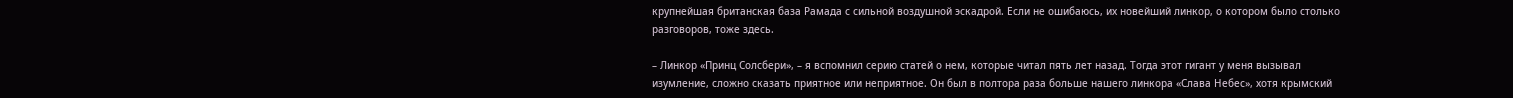крупнейшая британская база Рамада с сильной воздушной эскадрой. Если не ошибаюсь, их новейший линкор, о котором было столько разговоров, тоже здесь.

– Линкор «Принц Солсбери», – я вспомнил серию статей о нем, которые читал пять лет назад. Тогда этот гигант у меня вызывал изумление, сложно сказать приятное или неприятное. Он был в полтора раза больше нашего линкора «Слава Небес», хотя крымский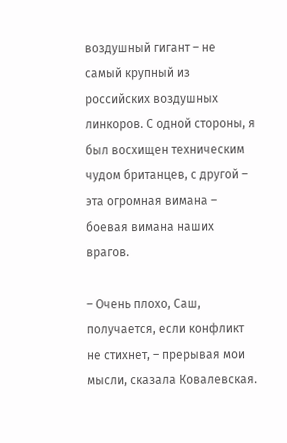воздушный гигант – не самый крупный из российских воздушных линкоров. С одной стороны, я был восхищен техническим чудом британцев, с другой – эта огромная вимана – боевая вимана наших врагов.

– Очень плохо, Саш, получается, если конфликт не стихнет, – прерывая мои мысли, сказала Ковалевская.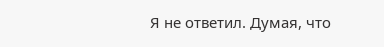Я не ответил. Думая, что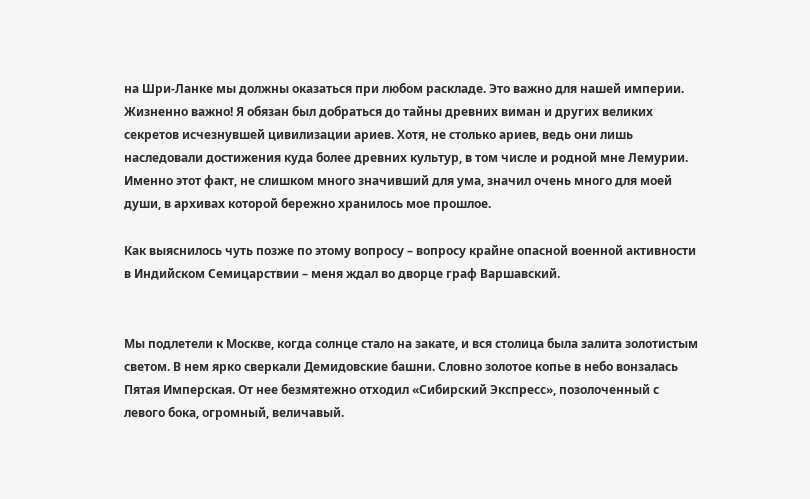на Шри-Ланке мы должны оказаться при любом раскладе. Это важно для нашей империи. Жизненно важно! Я обязан был добраться до тайны древних виман и других великих секретов исчезнувшей цивилизации ариев. Хотя, не столько ариев, ведь они лишь наследовали достижения куда более древних культур, в том числе и родной мне Лемурии. Именно этот факт, не слишком много значивший для ума, значил очень много для моей души, в архивах которой бережно хранилось мое прошлое.

Как выяснилось чуть позже по этому вопросу – вопросу крайне опасной военной активности в Индийском Семицарствии – меня ждал во дворце граф Варшавский.


Мы подлетели к Москве, когда солнце стало на закате, и вся столица была залита золотистым светом. В нем ярко сверкали Демидовские башни. Словно золотое копье в небо вонзалась Пятая Имперская. От нее безмятежно отходил «Сибирский Экспресс», позолоченный с левого бока, огромный, величавый.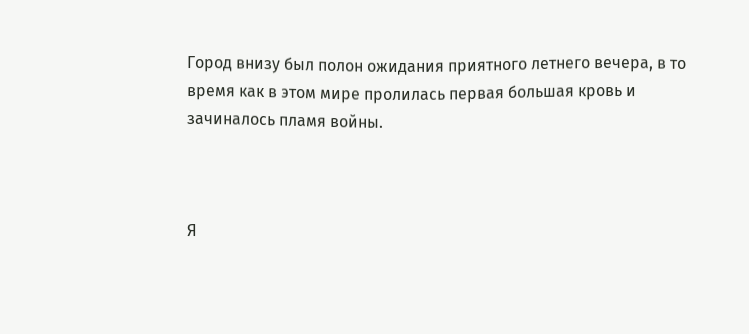Город внизу был полон ожидания приятного летнего вечера, в то время как в этом мире пролилась первая большая кровь и зачиналось пламя войны.



Я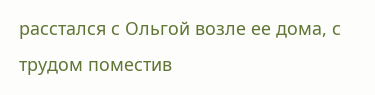расстался с Ольгой возле ее дома, с трудом поместив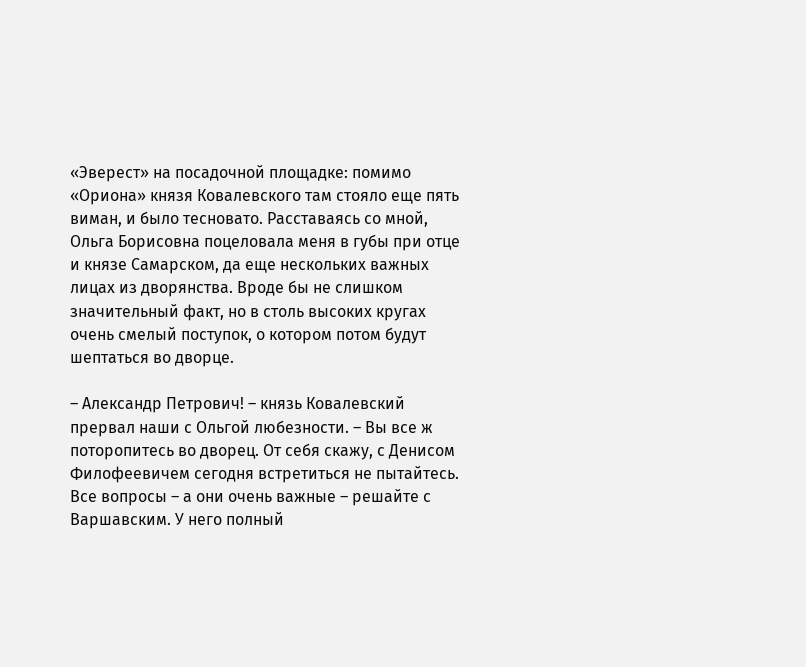«Эверест» на посадочной площадке: помимо «Ориона» князя Ковалевского там стояло еще пять виман, и было тесновато. Расставаясь со мной, Ольга Борисовна поцеловала меня в губы при отце и князе Самарском, да еще нескольких важных лицах из дворянства. Вроде бы не слишком значительный факт, но в столь высоких кругах очень смелый поступок, о котором потом будут шептаться во дворце.

– Александр Петрович! – князь Ковалевский прервал наши с Ольгой любезности. – Вы все ж поторопитесь во дворец. От себя скажу, с Денисом Филофеевичем сегодня встретиться не пытайтесь. Все вопросы – а они очень важные – решайте с Варшавским. У него полный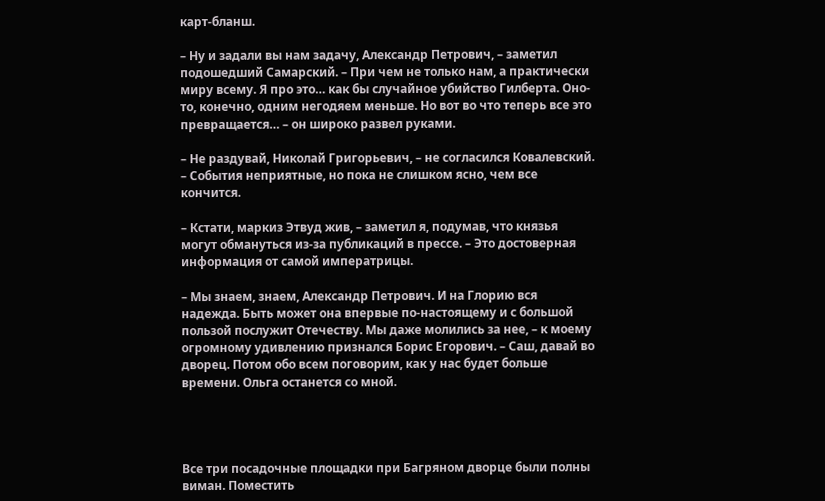карт-бланш.

– Ну и задали вы нам задачу, Александр Петрович, – заметил подошедший Самарский. – При чем не только нам, а практически миру всему. Я про это… как бы случайное убийство Гилберта. Оно-то, конечно, одним негодяем меньше. Но вот во что теперь все это превращается… – он широко развел руками.

– Не раздувай, Николай Григорьевич, – не согласился Ковалевский. – События неприятные, но пока не слишком ясно, чем все кончится.

– Кстати, маркиз Этвуд жив, – заметил я, подумав, что князья могут обмануться из-за публикаций в прессе. – Это достоверная информация от самой императрицы.

– Мы знаем, знаем, Александр Петрович. И на Глорию вся надежда. Быть может она впервые по-настоящему и с большой пользой послужит Отечеству. Мы даже молились за нее, – к моему огромному удивлению признался Борис Егорович. – Саш, давай во дворец. Потом обо всем поговорим, как у нас будет больше времени. Ольга останется со мной.




Все три посадочные площадки при Багряном дворце были полны виман. Поместить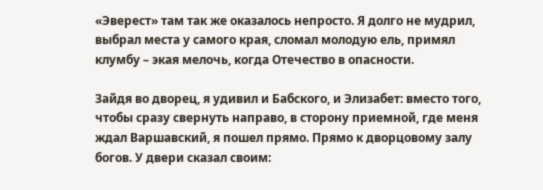«Эверест» там так же оказалось непросто. Я долго не мудрил, выбрал места у самого края, сломал молодую ель, примял клумбу – экая мелочь, когда Отечество в опасности.

Зайдя во дворец, я удивил и Бабского, и Элизабет: вместо того, чтобы сразу свернуть направо, в сторону приемной, где меня ждал Варшавский, я пошел прямо. Прямо к дворцовому залу богов. У двери сказал своим: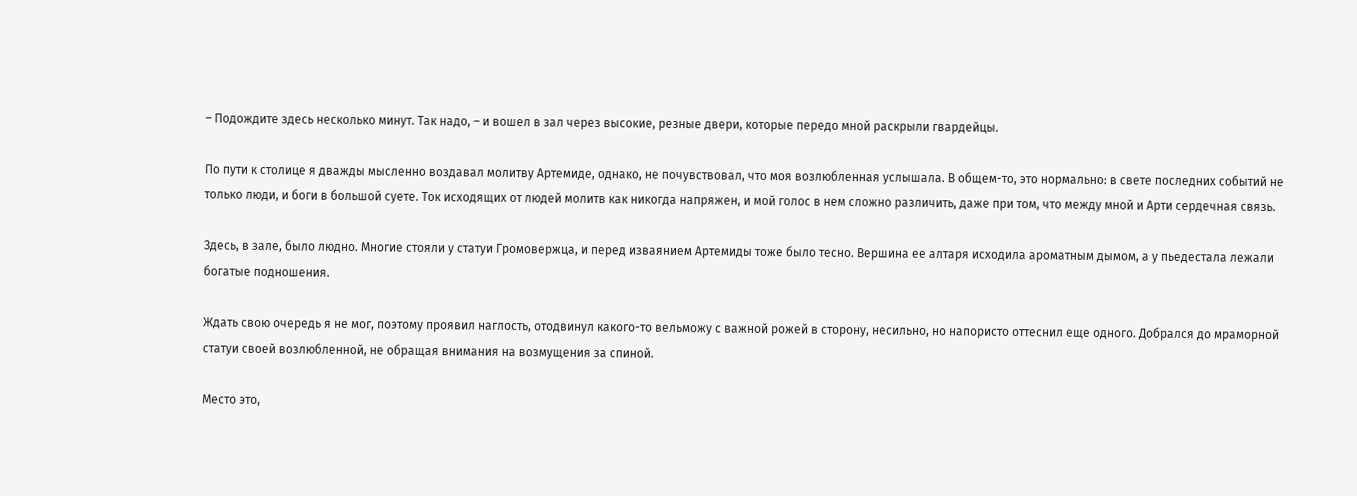– Подождите здесь несколько минут. Так надо, – и вошел в зал через высокие, резные двери, которые передо мной раскрыли гвардейцы.

По пути к столице я дважды мысленно воздавал молитву Артемиде, однако, не почувствовал, что моя возлюбленная услышала. В общем-то, это нормально: в свете последних событий не только люди, и боги в большой суете. Ток исходящих от людей молитв как никогда напряжен, и мой голос в нем сложно различить, даже при том, что между мной и Арти сердечная связь.

Здесь, в зале, было людно. Многие стояли у статуи Громовержца, и перед изваянием Артемиды тоже было тесно. Вершина ее алтаря исходила ароматным дымом, а у пьедестала лежали богатые подношения.

Ждать свою очередь я не мог, поэтому проявил наглость, отодвинул какого-то вельможу с важной рожей в сторону, несильно, но напористо оттеснил еще одного. Добрался до мраморной статуи своей возлюбленной, не обращая внимания на возмущения за спиной.

Место это,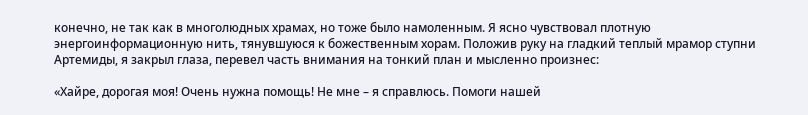конечно, не так как в многолюдных храмах, но тоже было намоленным. Я ясно чувствовал плотную энергоинформационную нить, тянувшуюся к божественным хорам. Положив руку на гладкий теплый мрамор ступни Артемиды, я закрыл глаза, перевел часть внимания на тонкий план и мысленно произнес:

«Хайре, дорогая моя! Очень нужна помощь! Не мне – я справлюсь. Помоги нашей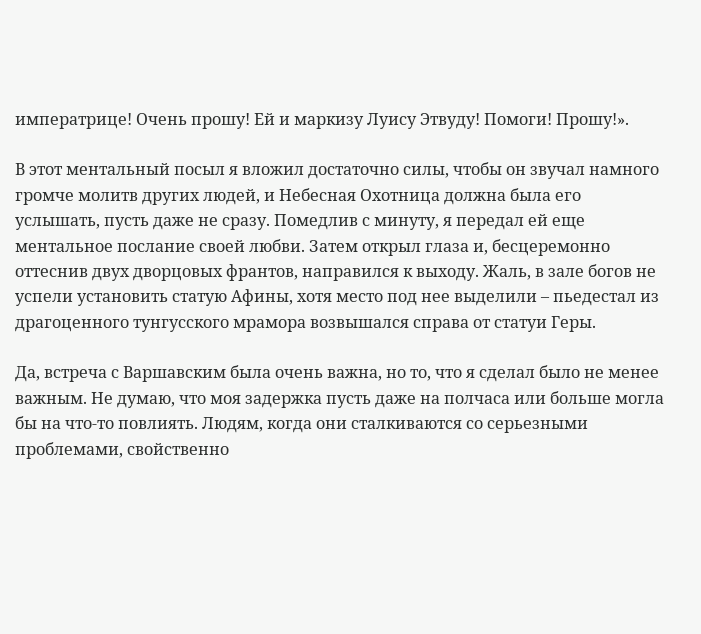императрице! Очень прошу! Ей и маркизу Луису Этвуду! Помоги! Прошу!».

В этот ментальный посыл я вложил достаточно силы, чтобы он звучал намного громче молитв других людей, и Небесная Охотница должна была его услышать, пусть даже не сразу. Помедлив с минуту, я передал ей еще ментальное послание своей любви. Затем открыл глаза и, бесцеремонно оттеснив двух дворцовых франтов, направился к выходу. Жаль, в зале богов не успели установить статую Афины, хотя место под нее выделили – пьедестал из драгоценного тунгусского мрамора возвышался справа от статуи Геры.

Да, встреча с Варшавским была очень важна, но то, что я сделал было не менее важным. Не думаю, что моя задержка пусть даже на полчаса или больше могла бы на что-то повлиять. Людям, когда они сталкиваются со серьезными проблемами, свойственно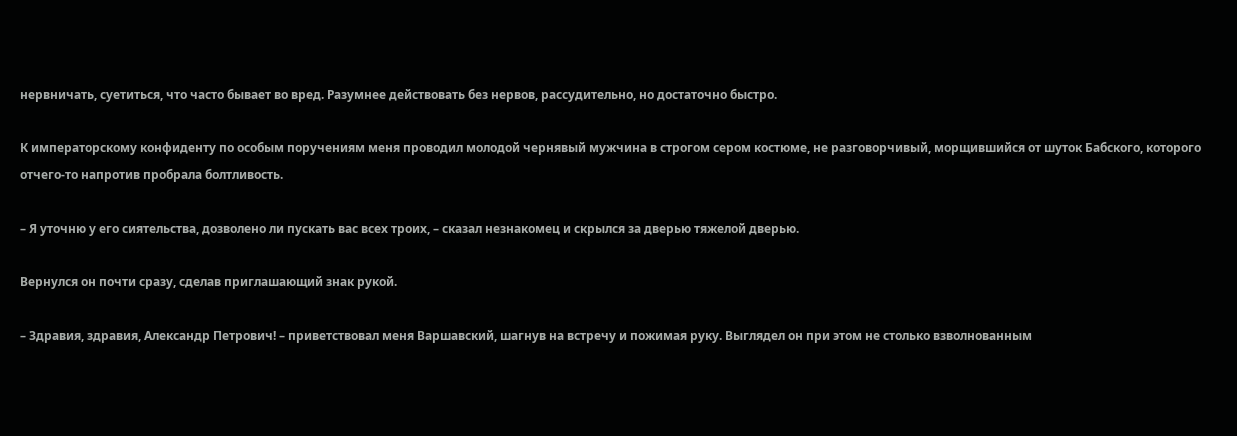нервничать, суетиться, что часто бывает во вред. Разумнее действовать без нервов, рассудительно, но достаточно быстро.

К императорскому конфиденту по особым поручениям меня проводил молодой чернявый мужчина в строгом сером костюме, не разговорчивый, морщившийся от шуток Бабского, которого отчего-то напротив пробрала болтливость.

– Я уточню у его сиятельства, дозволено ли пускать вас всех троих, – сказал незнакомец и скрылся за дверью тяжелой дверью.

Вернулся он почти сразу, сделав приглашающий знак рукой.

– Здравия, здравия, Александр Петрович! – приветствовал меня Варшавский, шагнув на встречу и пожимая руку. Выглядел он при этом не столько взволнованным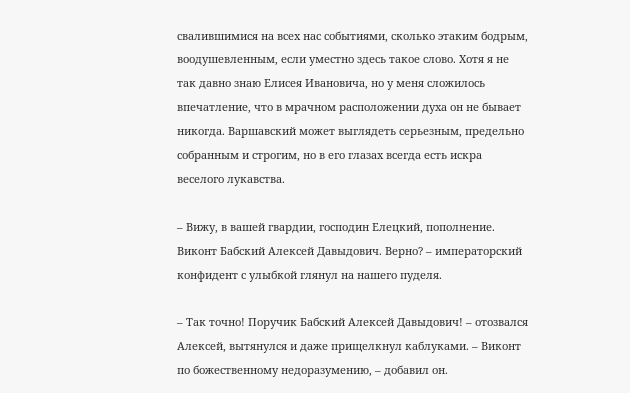свалившимися на всех нас событиями, сколько этаким бодрым, воодушевленным, если уместно здесь такое слово. Хотя я не так давно знаю Елисея Ивановича, но у меня сложилось впечатление, что в мрачном расположении духа он не бывает никогда. Варшавский может выглядеть серьезным, предельно собранным и строгим, но в его глазах всегда есть искра веселого лукавства.

– Вижу, в вашей гвардии, господин Елецкий, пополнение. Виконт Бабский Алексей Давыдович. Верно? – императорский конфидент с улыбкой глянул на нашего пуделя.

– Так точно! Поручик Бабский Алексей Давыдович! – отозвался Алексей, вытянулся и даже прищелкнул каблуками. – Виконт по божественному недоразумению, – добавил он.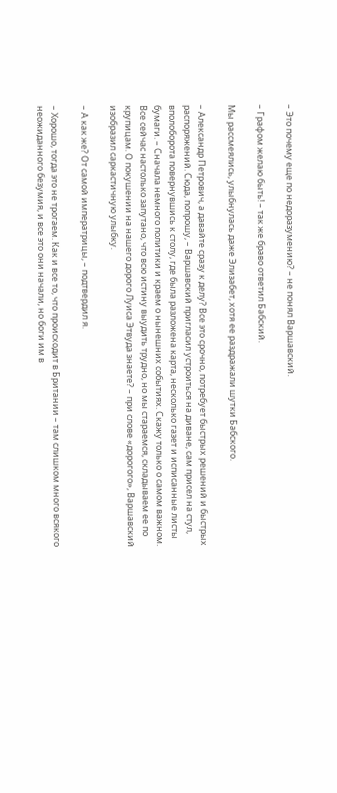– Это почему еще по недоразумению? – не понял Варшавский.

– Графом желаю быть! – так же браво ответил Бабский.

Мы рассмеялись, улыбнулась даже Элизабет, хотя ее раздражали шутки Бабского.

– Александр Петрович, а давайте сразу к делу? Все это срочно, потребует быстрых решений и быстрых распоряжений. Сюда, попрошу, – Варшавский пригласил устроиться на диване, сам присел на стул, вполоборота повернувшись к столу, где была разложена карта, несколько газет и исписанные листы бумаги. – Сначала немного политики и краем о нынешних событиях. Скажу только о самом важном. Все сейчас настолько запутано, что всю истину выудить трудно, но мы стараемся, складываем ее по крупицам. О покушении на нашего дорого Луиса Этвуда знаете? – при слове «дорогого», Варшавский изобразил саркастичную улыбку.

– А как же? От самой императрицы, – подтвердил я.

– Хорошо, тогда это не трогаем. Как и все то, что происходит в Британии – там слишком много всякого неожиданного безумия, и все это они начали, но боги им в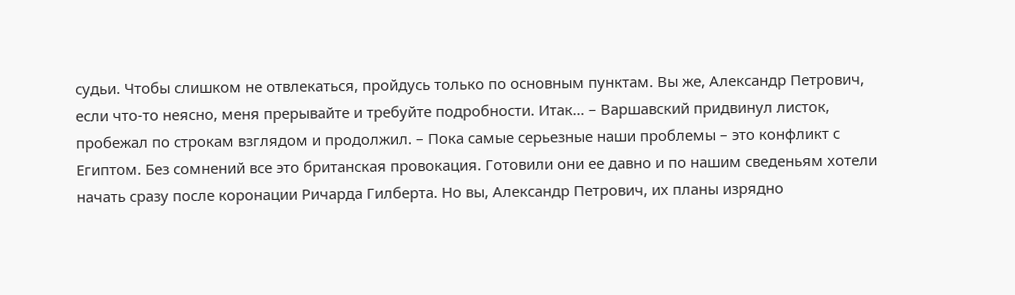судьи. Чтобы слишком не отвлекаться, пройдусь только по основным пунктам. Вы же, Александр Петрович, если что-то неясно, меня прерывайте и требуйте подробности. Итак… – Варшавский придвинул листок, пробежал по строкам взглядом и продолжил. – Пока самые серьезные наши проблемы – это конфликт с Египтом. Без сомнений все это британская провокация. Готовили они ее давно и по нашим сведеньям хотели начать сразу после коронации Ричарда Гилберта. Но вы, Александр Петрович, их планы изрядно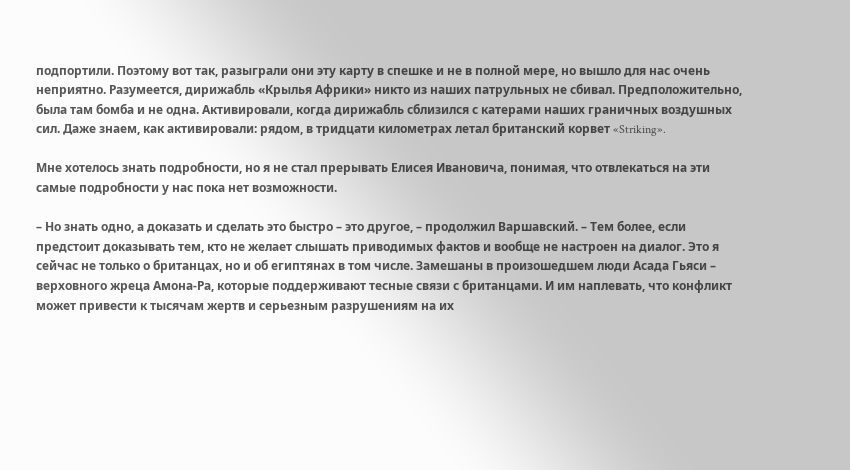подпортили. Поэтому вот так, разыграли они эту карту в спешке и не в полной мере, но вышло для нас очень неприятно. Разумеется, дирижабль «Крылья Африки» никто из наших патрульных не сбивал. Предположительно, была там бомба и не одна. Активировали, когда дирижабль сблизился с катерами наших граничных воздушных сил. Даже знаем, как активировали: рядом, в тридцати километрах летал британский корвет «Striking».

Мне хотелось знать подробности, но я не стал прерывать Елисея Ивановича, понимая, что отвлекаться на эти самые подробности у нас пока нет возможности.

– Но знать одно, а доказать и сделать это быстро – это другое, – продолжил Варшавский. – Тем более, если предстоит доказывать тем, кто не желает слышать приводимых фактов и вообще не настроен на диалог. Это я сейчас не только о британцах, но и об египтянах в том числе. Замешаны в произошедшем люди Асада Гьяси – верховного жреца Амона-Ра, которые поддерживают тесные связи с британцами. И им наплевать, что конфликт может привести к тысячам жертв и серьезным разрушениям на их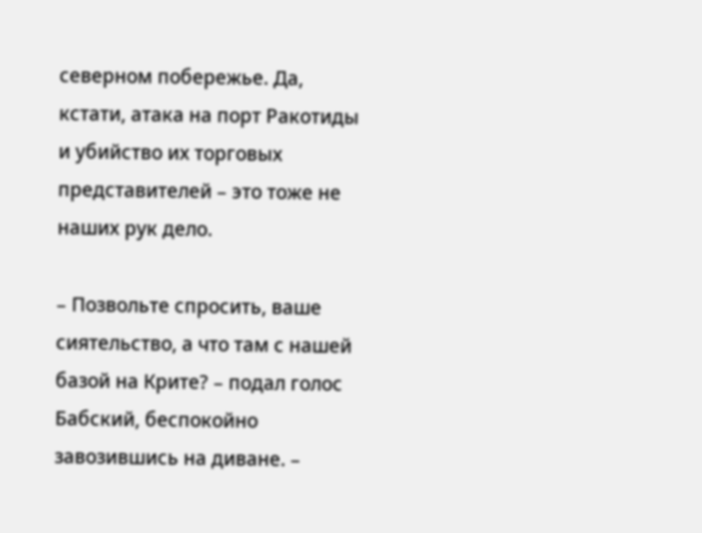северном побережье. Да, кстати, атака на порт Ракотиды и убийство их торговых представителей – это тоже не наших рук дело.

– Позвольте спросить, ваше сиятельство, а что там с нашей базой на Крите? – подал голос Бабский, беспокойно завозившись на диване. –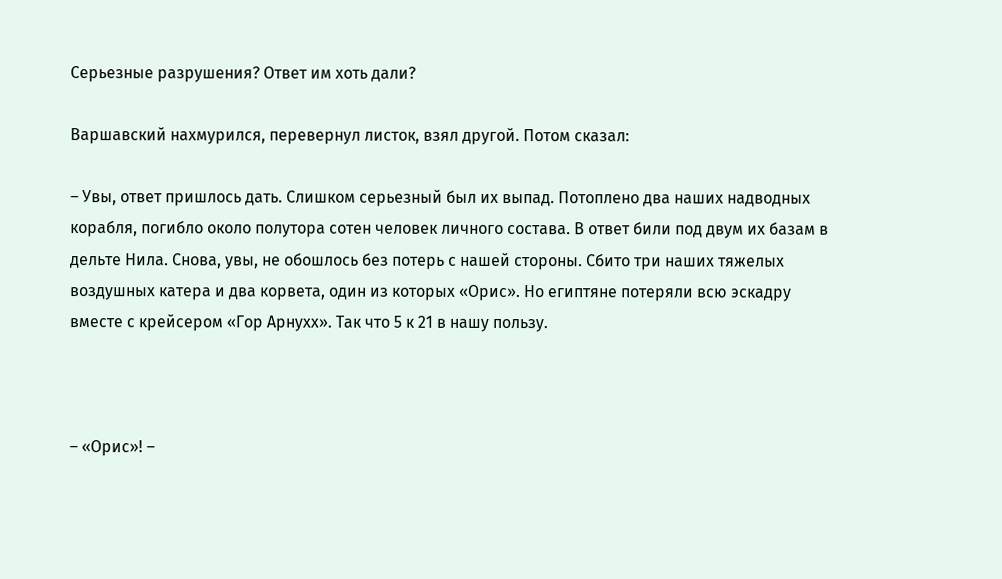Серьезные разрушения? Ответ им хоть дали?

Варшавский нахмурился, перевернул листок, взял другой. Потом сказал:

– Увы, ответ пришлось дать. Слишком серьезный был их выпад. Потоплено два наших надводных корабля, погибло около полутора сотен человек личного состава. В ответ били под двум их базам в дельте Нила. Снова, увы, не обошлось без потерь с нашей стороны. Сбито три наших тяжелых воздушных катера и два корвета, один из которых «Орис». Но египтяне потеряли всю эскадру вместе с крейсером «Гор Арнухх». Так что 5 к 21 в нашу пользу.



– «Орис»! –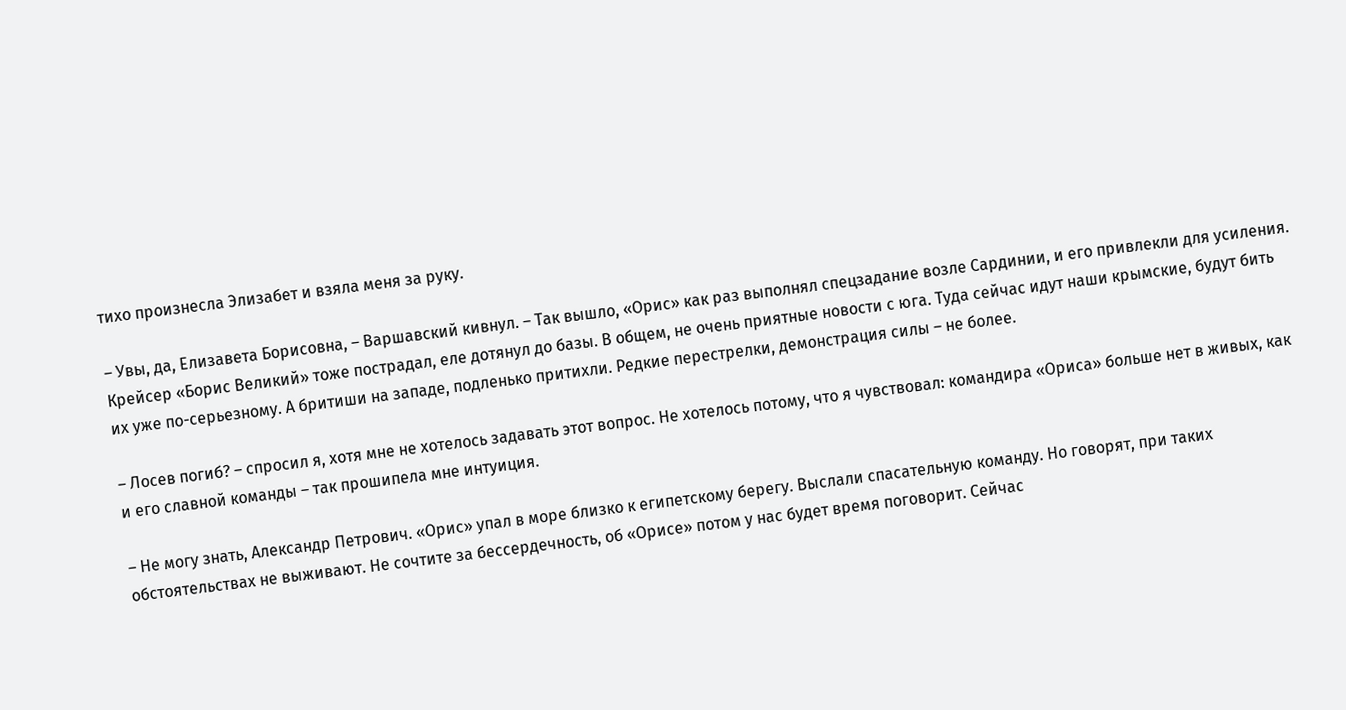тихо произнесла Элизабет и взяла меня за руку.

– Увы, да, Елизавета Борисовна, – Варшавский кивнул. – Так вышло, «Орис» как раз выполнял спецзадание возле Сардинии, и его привлекли для усиления. Крейсер «Борис Великий» тоже пострадал, еле дотянул до базы. В общем, не очень приятные новости с юга. Туда сейчас идут наши крымские, будут бить их уже по-серьезному. А бритиши на западе, подленько притихли. Редкие перестрелки, демонстрация силы – не более.

– Лосев погиб? – спросил я, хотя мне не хотелось задавать этот вопрос. Не хотелось потому, что я чувствовал: командира «Ориса» больше нет в живых, как и его славной команды – так прошипела мне интуиция.

– Не могу знать, Александр Петрович. «Орис» упал в море близко к египетскому берегу. Выслали спасательную команду. Но говорят, при таких обстоятельствах не выживают. Не сочтите за бессердечность, об «Орисе» потом у нас будет время поговорит. Сейчас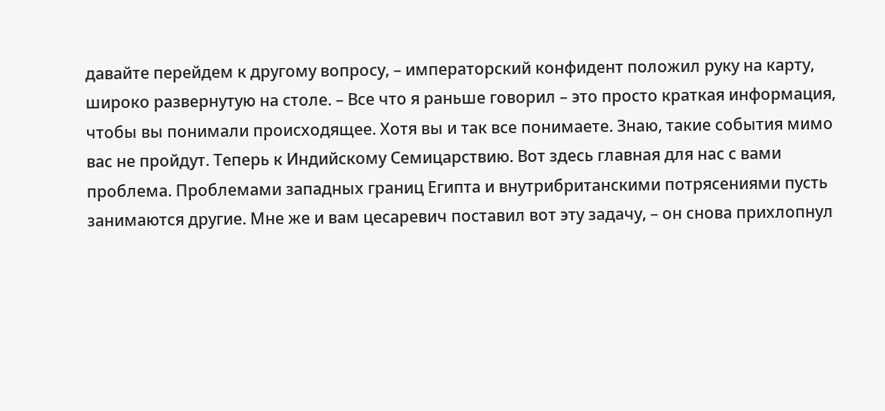давайте перейдем к другому вопросу, – императорский конфидент положил руку на карту, широко развернутую на столе. – Все что я раньше говорил – это просто краткая информация, чтобы вы понимали происходящее. Хотя вы и так все понимаете. Знаю, такие события мимо вас не пройдут. Теперь к Индийскому Семицарствию. Вот здесь главная для нас с вами проблема. Проблемами западных границ Египта и внутрибританскими потрясениями пусть занимаются другие. Мне же и вам цесаревич поставил вот эту задачу, – он снова прихлопнул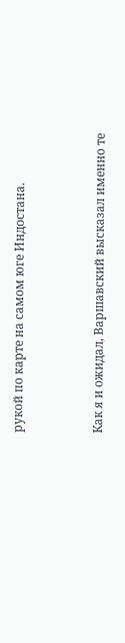рукой по карте на самом юге Индостана.



Как я и ожидал, Варшавский высказал именно те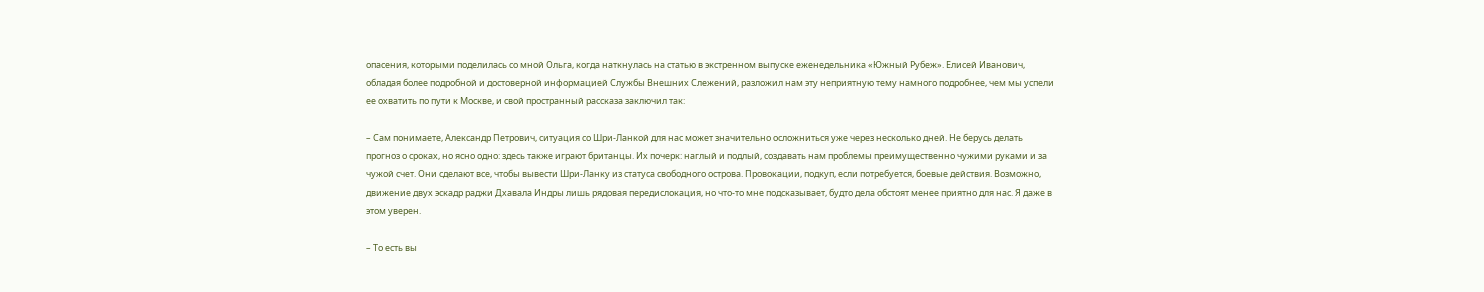опасения, которыми поделилась со мной Ольга, когда наткнулась на статью в экстренном выпуске еженедельника «Южный Рубеж». Елисей Иванович, обладая более подробной и достоверной информацией Службы Внешних Слежений, разложил нам эту неприятную тему намного подробнее, чем мы успели ее охватить по пути к Москве, и свой пространный рассказа заключил так:

– Сам понимаете, Александр Петрович, ситуация со Шри-Ланкой для нас может значительно осложниться уже через несколько дней. Не берусь делать прогноз о сроках, но ясно одно: здесь также играют британцы. Их почерк: наглый и подлый, создавать нам проблемы преимущественно чужими руками и за чужой счет. Они сделают все, чтобы вывести Шри-Ланку из статуса свободного острова. Провокации, подкуп, если потребуется, боевые действия. Возможно, движение двух эскадр раджи Дхавала Индры лишь рядовая передислокация, но что-то мне подсказывает, будто дела обстоят менее приятно для нас. Я даже в этом уверен.

– То есть вы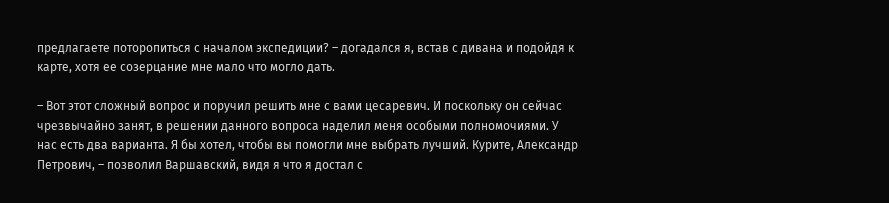предлагаете поторопиться с началом экспедиции? – догадался я, встав с дивана и подойдя к карте, хотя ее созерцание мне мало что могло дать.

– Вот этот сложный вопрос и поручил решить мне с вами цесаревич. И поскольку он сейчас чрезвычайно занят, в решении данного вопроса наделил меня особыми полномочиями. У нас есть два варианта. Я бы хотел, чтобы вы помогли мне выбрать лучший. Курите, Александр Петрович, – позволил Варшавский, видя я что я достал с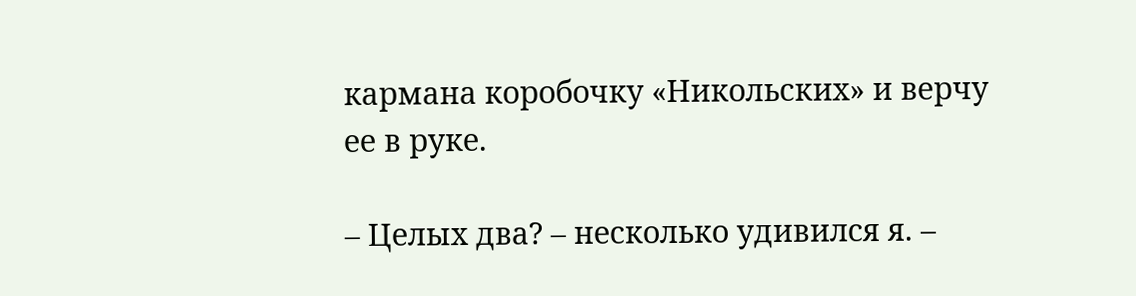кармана коробочку «Никольских» и верчу ее в руке.

– Целых два? – несколько удивился я. –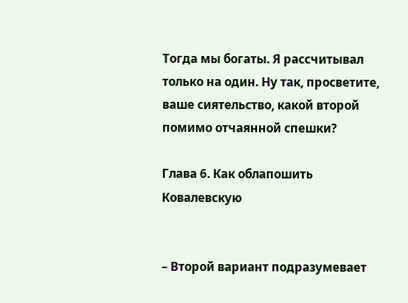Тогда мы богаты. Я рассчитывал только на один. Ну так, просветите, ваше сиятельство, какой второй помимо отчаянной спешки?

Глава 6. Как облапошить Ковалевскую


– Второй вариант подразумевает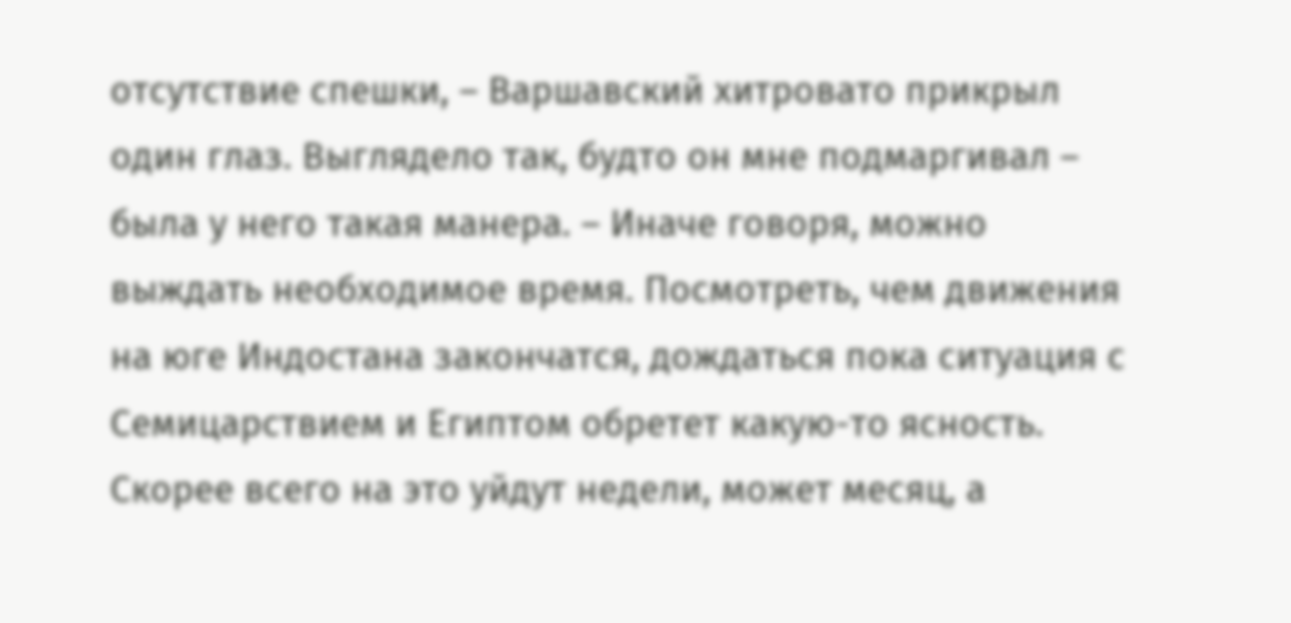отсутствие спешки, – Варшавский хитровато прикрыл один глаз. Выглядело так, будто он мне подмаргивал – была у него такая манера. – Иначе говоря, можно выждать необходимое время. Посмотреть, чем движения на юге Индостана закончатся, дождаться пока ситуация с Семицарствием и Египтом обретет какую-то ясность. Скорее всего на это уйдут недели, может месяц, а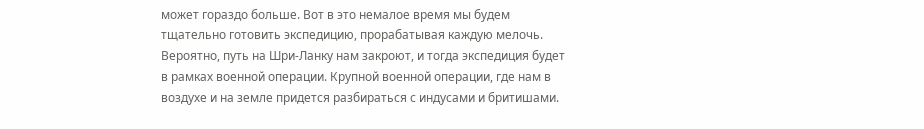может гораздо больше. Вот в это немалое время мы будем тщательно готовить экспедицию, прорабатывая каждую мелочь. Вероятно, путь на Шри-Ланку нам закроют, и тогда экспедиция будет в рамках военной операции. Крупной военной операции, где нам в воздухе и на земле придется разбираться с индусами и бритишами.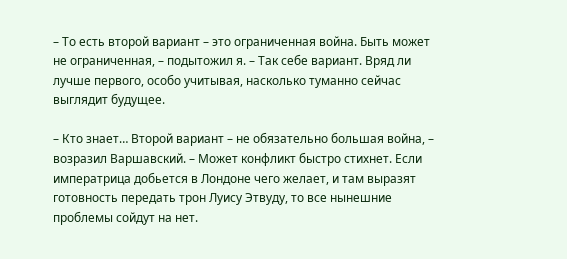– То есть второй вариант – это ограниченная война. Быть может не ограниченная, – подытожил я. – Так себе вариант. Вряд ли лучше первого, особо учитывая, насколько туманно сейчас выглядит будущее.

– Кто знает… Второй вариант – не обязательно большая война, – возразил Варшавский. – Может конфликт быстро стихнет. Если императрица добьется в Лондоне чего желает, и там выразят готовность передать трон Луису Этвуду, то все нынешние проблемы сойдут на нет.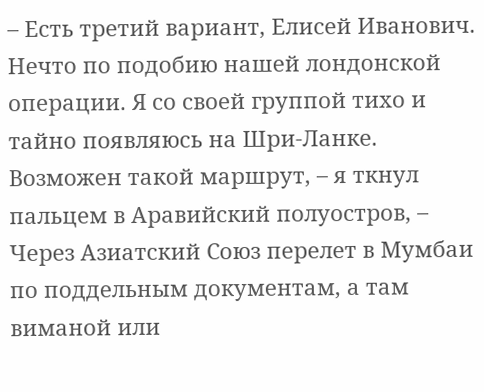– Есть третий вариант, Елисей Иванович. Нечто по подобию нашей лондонской операции. Я со своей группой тихо и тайно появляюсь на Шри-Ланке. Возможен такой маршрут, – я ткнул пальцем в Аравийский полуостров, – Через Азиатский Союз перелет в Мумбаи по поддельным документам, а там виманой или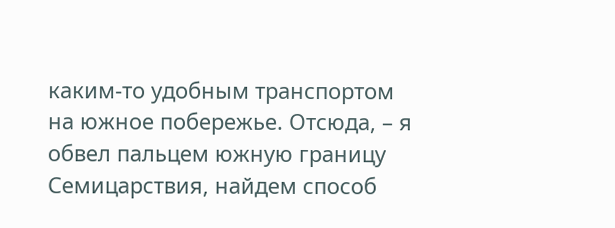каким-то удобным транспортом на южное побережье. Отсюда, – я обвел пальцем южную границу Семицарствия, найдем способ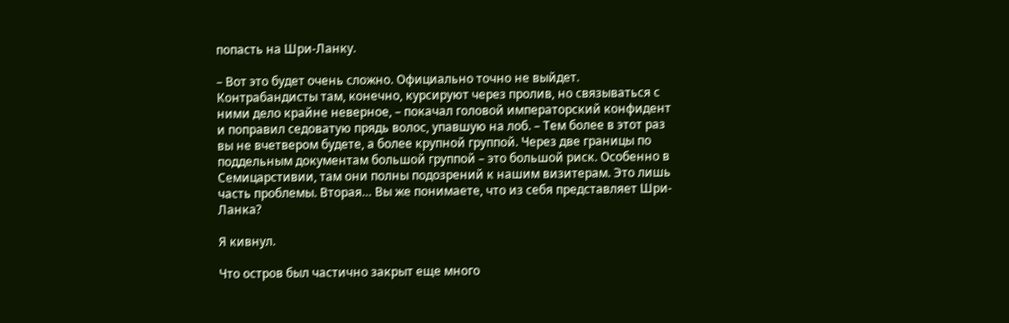попасть на Шри-Ланку.

– Вот это будет очень сложно. Официально точно не выйдет. Контрабандисты там, конечно, курсируют через пролив, но связываться с ними дело крайне неверное, – покачал головой императорский конфидент и поправил седоватую прядь волос, упавшую на лоб. – Тем более в этот раз вы не вчетвером будете, а более крупной группой. Через две границы по поддельным документам большой группой – это большой риск. Особенно в Семицарстивии, там они полны подозрений к нашим визитерам. Это лишь часть проблемы. Вторая… Вы же понимаете, что из себя представляет Шри-Ланка?

Я кивнул.

Что остров был частично закрыт еще много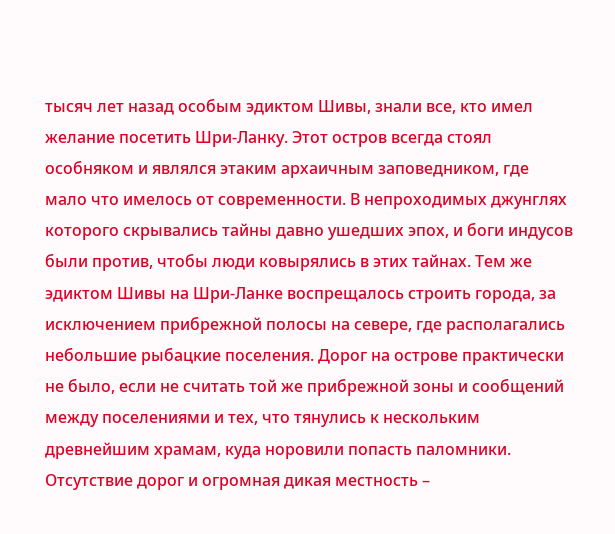тысяч лет назад особым эдиктом Шивы, знали все, кто имел желание посетить Шри-Ланку. Этот остров всегда стоял особняком и являлся этаким архаичным заповедником, где мало что имелось от современности. В непроходимых джунглях которого скрывались тайны давно ушедших эпох, и боги индусов были против, чтобы люди ковырялись в этих тайнах. Тем же эдиктом Шивы на Шри-Ланке воспрещалось строить города, за исключением прибрежной полосы на севере, где располагались небольшие рыбацкие поселения. Дорог на острове практически не было, если не считать той же прибрежной зоны и сообщений между поселениями и тех, что тянулись к нескольким древнейшим храмам, куда норовили попасть паломники. Отсутствие дорог и огромная дикая местность –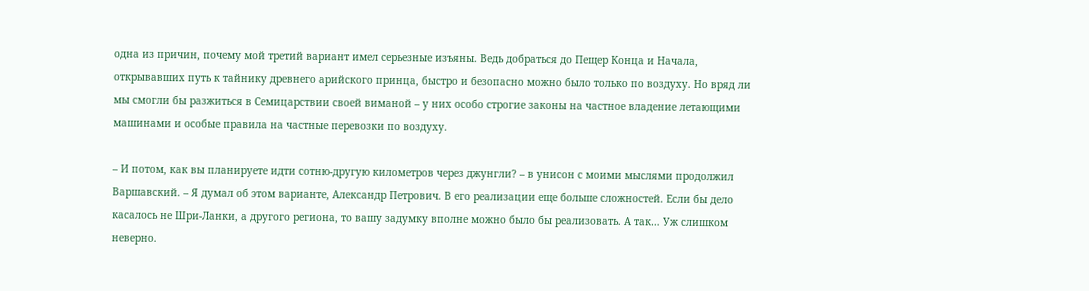одна из причин, почему мой третий вариант имел серьезные изъяны. Ведь добраться до Пещер Конца и Начала, открывавших путь к тайнику древнего арийского принца, быстро и безопасно можно было только по воздуху. Но вряд ли мы смогли бы разжиться в Семицарствии своей виманой – у них особо строгие законы на частное владение летающими машинами и особые правила на частные перевозки по воздуху.

– И потом, как вы планируете идти сотню-другую километров через джунгли? – в унисон с моими мыслями продолжил Варшавский. – Я думал об этом варианте, Александр Петрович. В его реализации еще больше сложностей. Если бы дело касалось не Шри-Ланки, а другого региона, то вашу задумку вполне можно было бы реализовать. А так… Уж слишком неверно.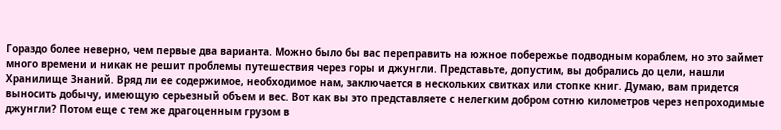Гораздо более неверно, чем первые два варианта. Можно было бы вас переправить на южное побережье подводным кораблем, но это займет много времени и никак не решит проблемы путешествия через горы и джунгли. Представьте, допустим, вы добрались до цели, нашли Хранилище Знаний. Вряд ли ее содержимое, необходимое нам, заключается в нескольких свитках или стопке книг. Думаю, вам придется выносить добычу, имеющую серьезный объем и вес. Вот как вы это представляете с нелегким добром сотню километров через непроходимые джунгли? Потом еще с тем же драгоценным грузом в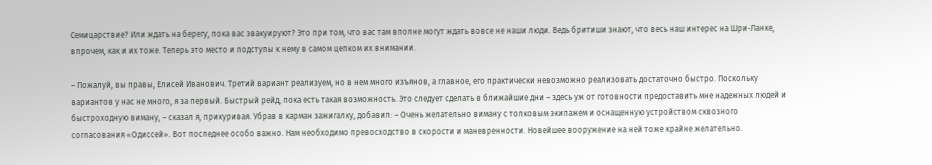Семицарствие? Или ждать на берегу, пока вас эвакуируют? Это при том, что вас там вполне могут ждать вовсе не наши люди. Ведь бритиши знают, что весь наш интерес на Шри-Ланке, впрочем, как и их тоже. Теперь это место и подступы к нему в самом цепком их внимании.

– Пожалуй, вы правы, Елисей Иванович. Третий вариант реализуем, но в нем много изъянов, а главное, его практически невозможно реализовать достаточно быстро. Поскольку вариантов у нас не много, я за первый. Быстрый рейд, пока есть такая возможность. Это следует сделать в ближайшие дни – здесь уж от готовности предоставить мне надежных людей и быстроходную виману, – сказал я, прикуривая. Убрав в карман зажигалку, добавил: – Очень желательно виману с толковым экипажем и оснащенную устройством сквозного согласования «Одиссей». Вот последнее особо важно. Нам необходимо превосходство в скорости и маневренности. Новейшее вооружение на ней тоже крайне желательно.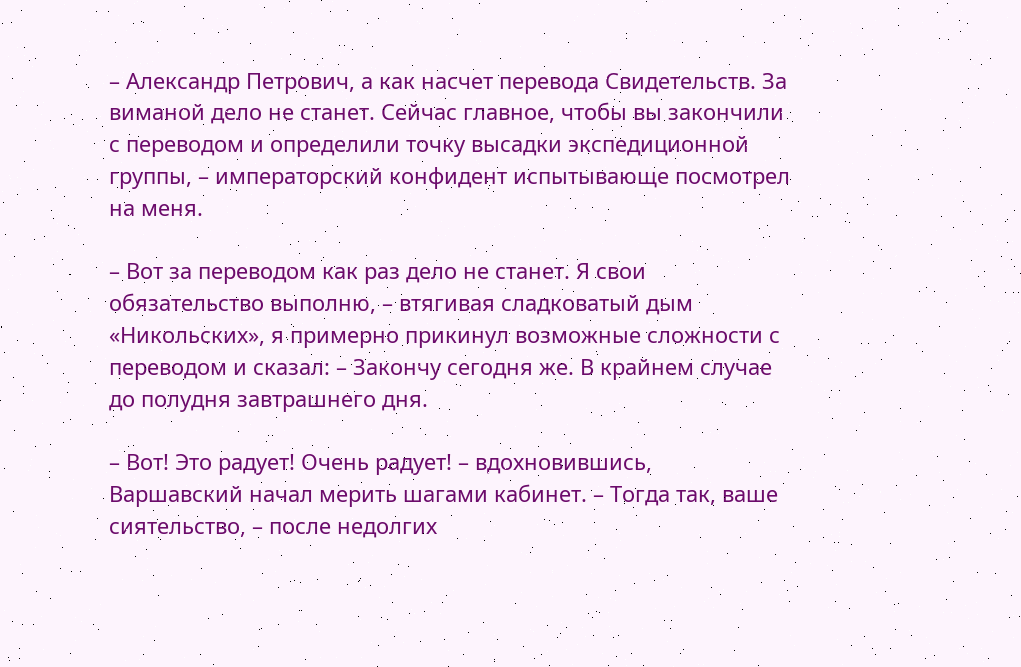– Александр Петрович, а как насчет перевода Свидетельств. За виманой дело не станет. Сейчас главное, чтобы вы закончили с переводом и определили точку высадки экспедиционной группы, – императорский конфидент испытывающе посмотрел на меня.

– Вот за переводом как раз дело не станет. Я свои обязательство выполню, – втягивая сладковатый дым «Никольских», я примерно прикинул возможные сложности с переводом и сказал: – Закончу сегодня же. В крайнем случае до полудня завтрашнего дня.

– Вот! Это радует! Очень радует! – вдохновившись, Варшавский начал мерить шагами кабинет. – Тогда так, ваше сиятельство, – после недолгих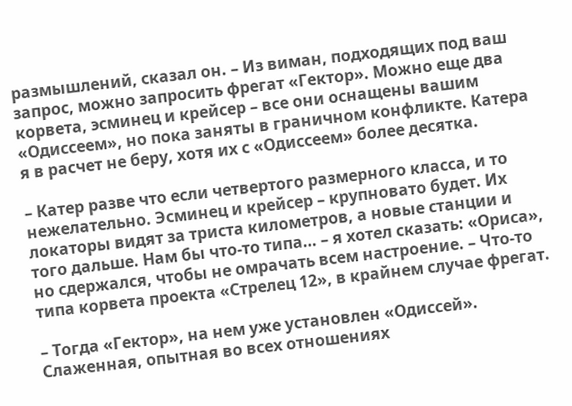размышлений, сказал он. – Из виман, подходящих под ваш запрос, можно запросить фрегат «Гектор». Можно еще два корвета, эсминец и крейсер – все они оснащены вашим «Одиссеем», но пока заняты в граничном конфликте. Катера я в расчет не беру, хотя их с «Одиссеем» более десятка.

– Катер разве что если четвертого размерного класса, и то нежелательно. Эсминец и крейсер – крупновато будет. Их локаторы видят за триста километров, а новые станции и того дальше. Нам бы что-то типа… – я хотел сказать: «Ориса», но сдержался, чтобы не омрачать всем настроение. – Что-то типа корвета проекта «Стрелец 12», в крайнем случае фрегат.

– Тогда «Гектор», на нем уже установлен «Одиссей». Слаженная, опытная во всех отношениях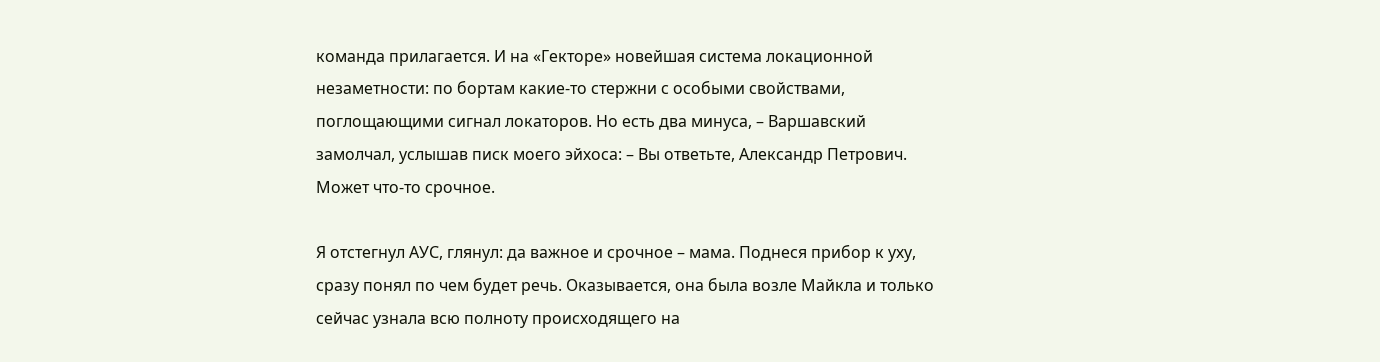команда прилагается. И на «Гекторе» новейшая система локационной незаметности: по бортам какие-то стержни с особыми свойствами, поглощающими сигнал локаторов. Но есть два минуса, – Варшавский замолчал, услышав писк моего эйхоса: – Вы ответьте, Александр Петрович. Может что-то срочное.

Я отстегнул АУС, глянул: да важное и срочное – мама. Поднеся прибор к уху, сразу понял по чем будет речь. Оказывается, она была возле Майкла и только сейчас узнала всю полноту происходящего на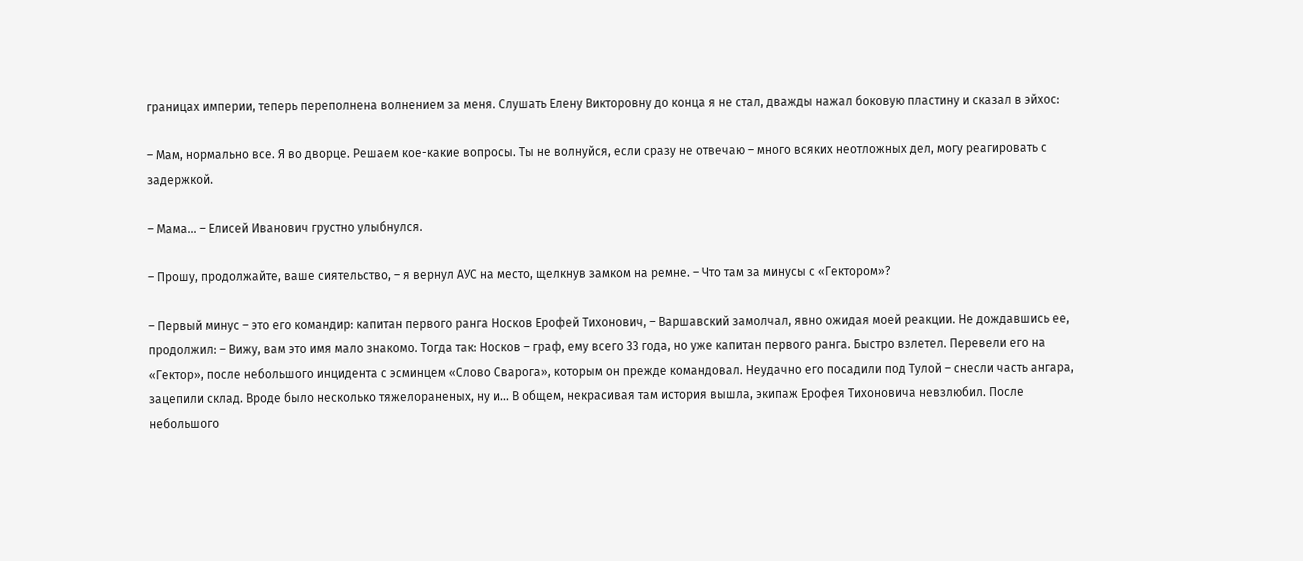границах империи, теперь переполнена волнением за меня. Слушать Елену Викторовну до конца я не стал, дважды нажал боковую пластину и сказал в эйхос:

– Мам, нормально все. Я во дворце. Решаем кое-какие вопросы. Ты не волнуйся, если сразу не отвечаю – много всяких неотложных дел, могу реагировать с задержкой.

– Мама… – Елисей Иванович грустно улыбнулся.

– Прошу, продолжайте, ваше сиятельство, – я вернул АУС на место, щелкнув замком на ремне. – Что там за минусы с «Гектором»?

– Первый минус – это его командир: капитан первого ранга Носков Ерофей Тихонович, – Варшавский замолчал, явно ожидая моей реакции. Не дождавшись ее, продолжил: – Вижу, вам это имя мало знакомо. Тогда так: Носков – граф, ему всего 33 года, но уже капитан первого ранга. Быстро взлетел. Перевели его на «Гектор», после небольшого инцидента с эсминцем «Слово Сварога», которым он прежде командовал. Неудачно его посадили под Тулой – снесли часть ангара, зацепили склад. Вроде было несколько тяжелораненых, ну и… В общем, некрасивая там история вышла, экипаж Ерофея Тихоновича невзлюбил. После небольшого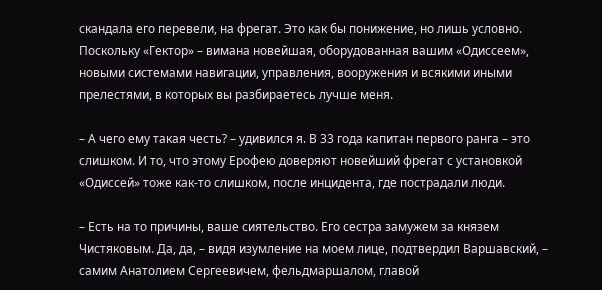скандала его перевели, на фрегат. Это как бы понижение, но лишь условно. Поскольку «Гектор» – вимана новейшая, оборудованная вашим «Одиссеем», новыми системами навигации, управления, вооружения и всякими иными прелестями, в которых вы разбираетесь лучше меня.

– А чего ему такая честь? – удивился я. В 33 года капитан первого ранга – это слишком. И то, что этому Ерофею доверяют новейший фрегат с установкой «Одиссей» тоже как-то слишком, после инцидента, где пострадали люди.

– Есть на то причины, ваше сиятельство. Его сестра замужем за князем Чистяковым. Да, да, – видя изумление на моем лице, подтвердил Варшавский, – самим Анатолием Сергеевичем, фельдмаршалом, главой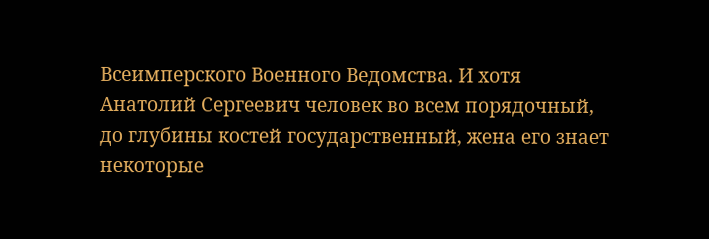Всеимперского Военного Ведомства. И хотя Анатолий Сергеевич человек во всем порядочный, до глубины костей государственный, жена его знает некоторые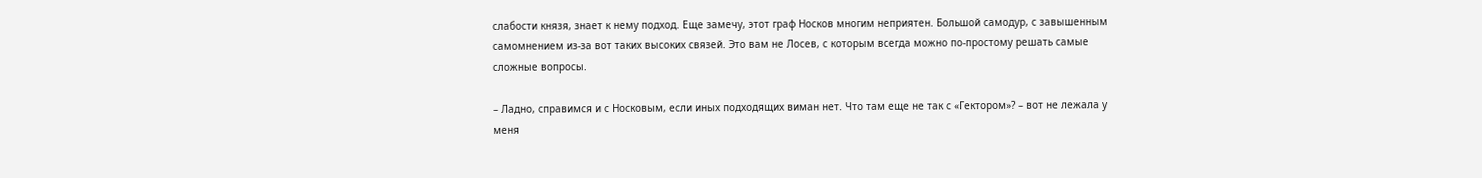слабости князя, знает к нему подход. Еще замечу, этот граф Носков многим неприятен. Большой самодур, с завышенным самомнением из-за вот таких высоких связей. Это вам не Лосев, с которым всегда можно по-простому решать самые сложные вопросы.

– Ладно, справимся и с Носковым, если иных подходящих виман нет. Что там еще не так с «Гектором»? – вот не лежала у меня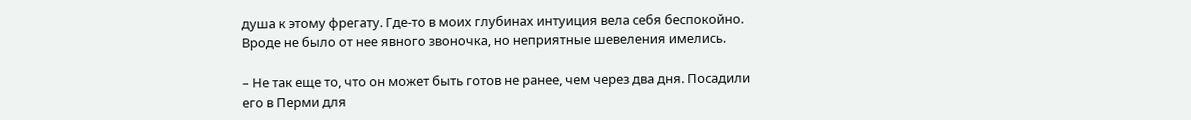душа к этому фрегату. Где-то в моих глубинах интуиция вела себя беспокойно. Вроде не было от нее явного звоночка, но неприятные шевеления имелись.

– Не так еще то, что он может быть готов не ранее, чем через два дня. Посадили его в Перми для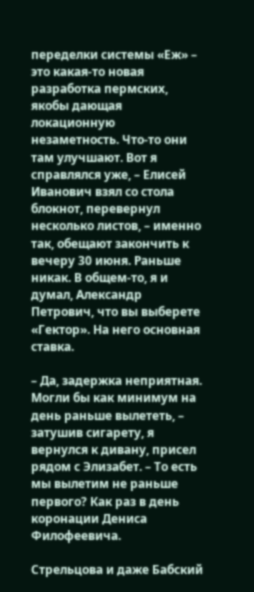переделки системы «Еж» – это какая-то новая разработка пермских, якобы дающая локационную незаметность. Что-то они там улучшают. Вот я справлялся уже, – Елисей Иванович взял со стола блокнот, перевернул несколько листов, – именно так, обещают закончить к вечеру 30 июня. Раньше никак. В общем-то, я и думал, Александр Петрович, что вы выберете «Гектор». На него основная ставка.

– Да, задержка неприятная. Могли бы как минимум на день раньше вылететь, – затушив сигарету, я вернулся к дивану, присел рядом с Элизабет. – То есть мы вылетим не раньше первого? Как раз в день коронации Дениса Филофеевича.

Стрельцова и даже Бабский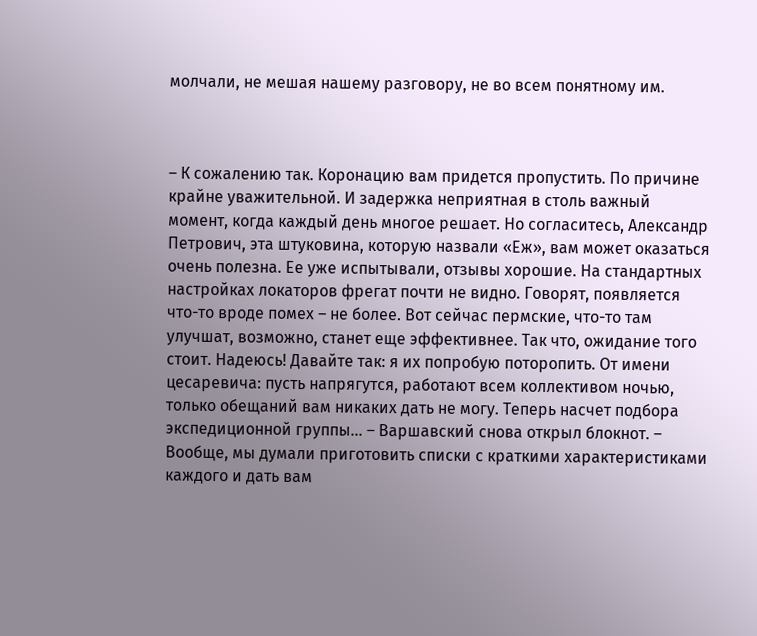молчали, не мешая нашему разговору, не во всем понятному им.



– К сожалению так. Коронацию вам придется пропустить. По причине крайне уважительной. И задержка неприятная в столь важный момент, когда каждый день многое решает. Но согласитесь, Александр Петрович, эта штуковина, которую назвали «Еж», вам может оказаться очень полезна. Ее уже испытывали, отзывы хорошие. На стандартных настройках локаторов фрегат почти не видно. Говорят, появляется что-то вроде помех – не более. Вот сейчас пермские, что-то там улучшат, возможно, станет еще эффективнее. Так что, ожидание того стоит. Надеюсь! Давайте так: я их попробую поторопить. От имени цесаревича: пусть напрягутся, работают всем коллективом ночью, только обещаний вам никаких дать не могу. Теперь насчет подбора экспедиционной группы… – Варшавский снова открыл блокнот. – Вообще, мы думали приготовить списки с краткими характеристиками каждого и дать вам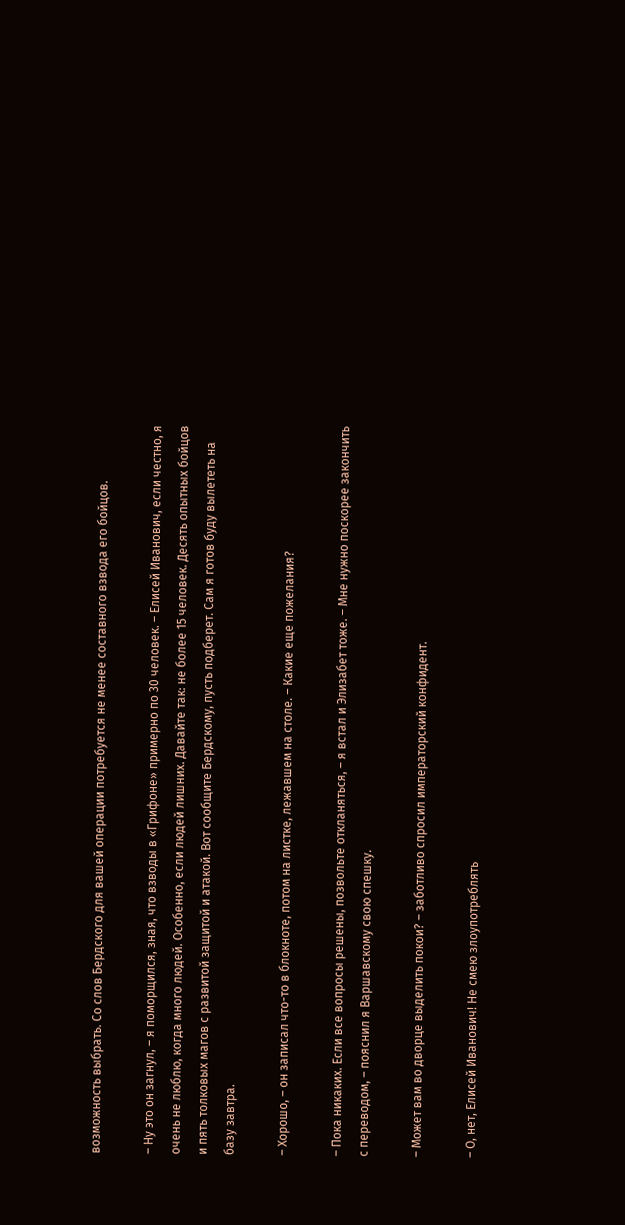возможность выбрать. Со слов Бердского для вашей операции потребуется не менее составного взвода его бойцов.

– Ну это он загнул, – я поморщился, зная, что взводы в «Грифоне» примерно по 30 человек. – Елисей Иванович, если честно, я очень не люблю, когда много людей. Особенно, если людей лишних. Давайте так: не более 15 человек. Десять опытных бойцов и пять толковых магов с развитой защитой и атакой. Вот сообщите Бердскому, пусть подберет. Сам я готов буду вылететь на базу завтра.

– Хорошо, – он записал что-то в блокноте, потом на листке, лежавшем на столе. – Какие еще пожелания?

– Пока никаких. Если все вопросы решены, позвольте откланяться, – я встал и Элизабет тоже. – Мне нужно поскорее закончить с переводом, – пояснил я Варшавскому свою спешку.

– Может вам во дворце выделить покои? – заботливо спросил императорский конфидент.

– О, нет, Елисей Иванович! Не смею злоупотреблять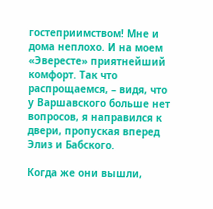гостеприимством! Мне и дома неплохо. И на моем «Эвересте» приятнейший комфорт. Так что распрощаемся, – видя, что у Варшавского больше нет вопросов, я направился к двери, пропуская вперед Элиз и Бабского.

Когда же они вышли,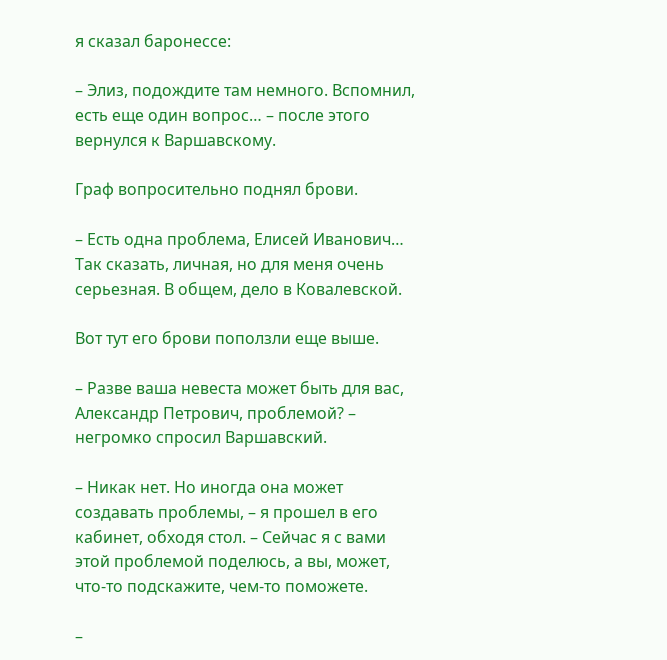я сказал баронессе:

– Элиз, подождите там немного. Вспомнил, есть еще один вопрос… – после этого вернулся к Варшавскому.

Граф вопросительно поднял брови.

– Есть одна проблема, Елисей Иванович… Так сказать, личная, но для меня очень серьезная. В общем, дело в Ковалевской.

Вот тут его брови поползли еще выше.

– Разве ваша невеста может быть для вас, Александр Петрович, проблемой? – негромко спросил Варшавский.

– Никак нет. Но иногда она может создавать проблемы, – я прошел в его кабинет, обходя стол. – Сейчас я с вами этой проблемой поделюсь, а вы, может, что-то подскажите, чем-то поможете.

–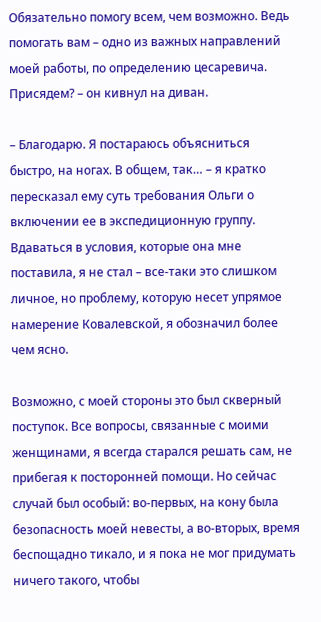Обязательно помогу всем, чем возможно. Ведь помогать вам – одно из важных направлений моей работы, по определению цесаревича. Присядем? – он кивнул на диван.

– Благодарю. Я постараюсь объясниться быстро, на ногах. В общем, так… – я кратко пересказал ему суть требования Ольги о включении ее в экспедиционную группу. Вдаваться в условия, которые она мне поставила, я не стал – все-таки это слишком личное, но проблему, которую несет упрямое намерение Ковалевской, я обозначил более чем ясно.

Возможно, с моей стороны это был скверный поступок. Все вопросы, связанные с моими женщинами, я всегда старался решать сам, не прибегая к посторонней помощи. Но сейчас случай был особый: во-первых, на кону была безопасность моей невесты, а во-вторых, время беспощадно тикало, и я пока не мог придумать ничего такого, чтобы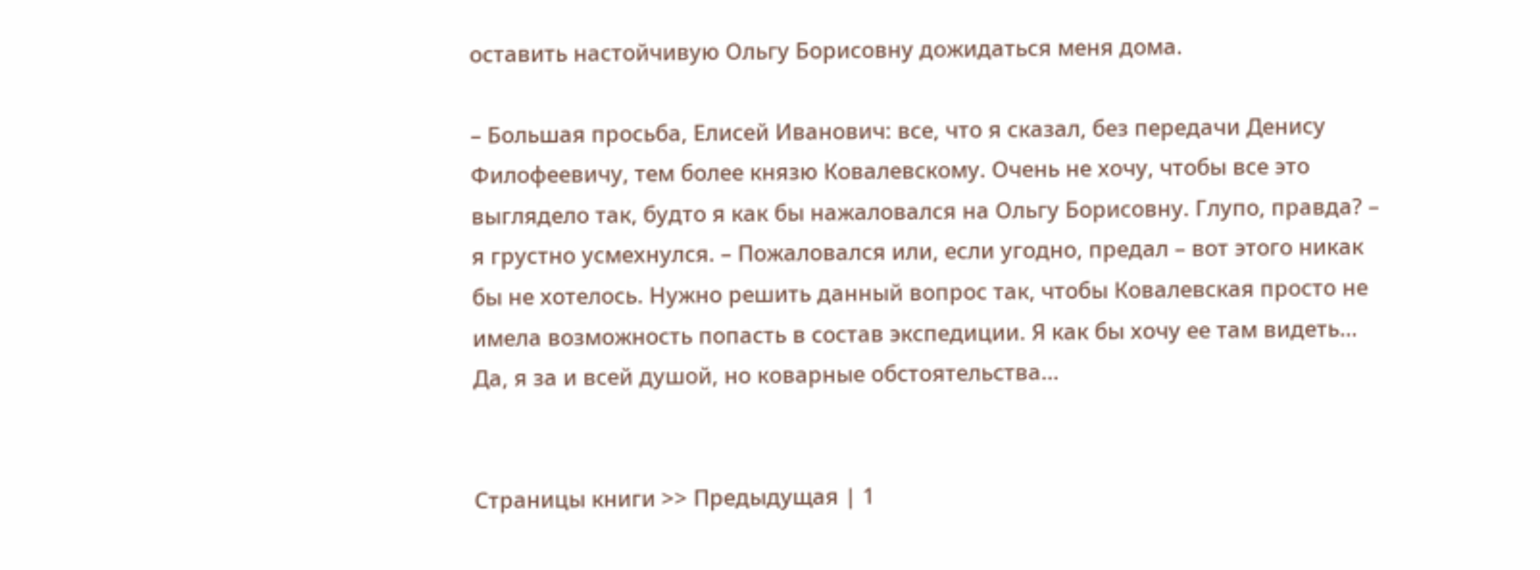оставить настойчивую Ольгу Борисовну дожидаться меня дома.

– Большая просьба, Елисей Иванович: все, что я сказал, без передачи Денису Филофеевичу, тем более князю Ковалевскому. Очень не хочу, чтобы все это выглядело так, будто я как бы нажаловался на Ольгу Борисовну. Глупо, правда? – я грустно усмехнулся. – Пожаловался или, если угодно, предал – вот этого никак бы не хотелось. Нужно решить данный вопрос так, чтобы Ковалевская просто не имела возможность попасть в состав экспедиции. Я как бы хочу ее там видеть… Да, я за и всей душой, но коварные обстоятельства…


Страницы книги >> Предыдущая | 1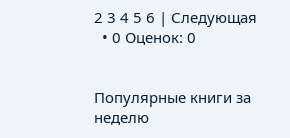2 3 4 5 6 | Следующая
  • 0 Оценок: 0


Популярные книги за неделю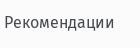Рекомендации